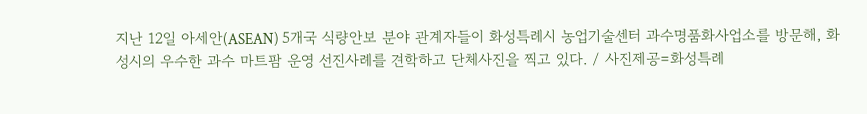지난 12일 아세안(ASEAN) 5개국 식량안보 분야 관계자들이 화성특례시 농업기술센터 과수명품화사업소를 방문해, 화성시의 우수한 과수 마트팜 운영 선진사례를 견학하고 단체사진을 찍고 있다. / 사진제공=화성특례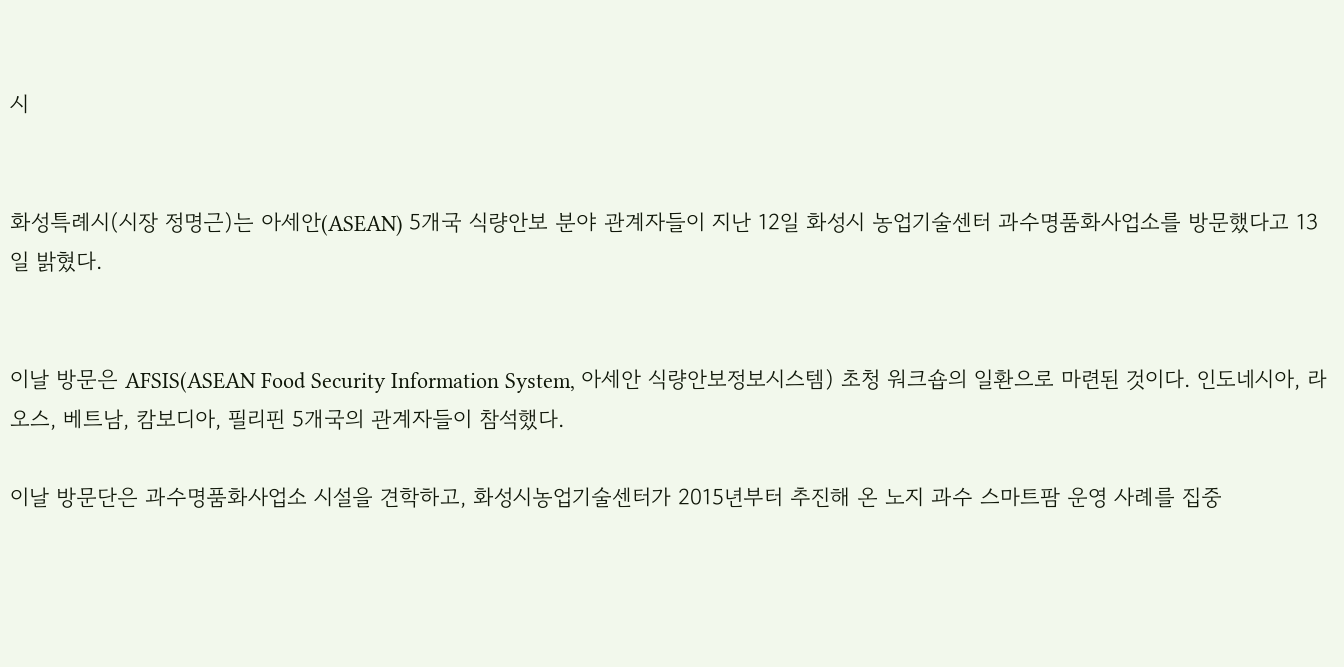시


화성특례시(시장 정명근)는 아세안(ASEAN) 5개국 식량안보 분야 관계자들이 지난 12일 화성시 농업기술센터 과수명품화사업소를 방문했다고 13일 밝혔다.


이날 방문은 AFSIS(ASEAN Food Security Information System, 아세안 식량안보정보시스템) 초청 워크숍의 일환으로 마련된 것이다. 인도네시아, 라오스, 베트남, 캄보디아, 필리핀 5개국의 관계자들이 참석했다.

이날 방문단은 과수명품화사업소 시설을 견학하고, 화성시농업기술센터가 2015년부터 추진해 온 노지 과수 스마트팜 운영 사례를 집중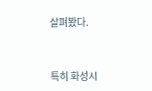살펴봤다.


특히 화성시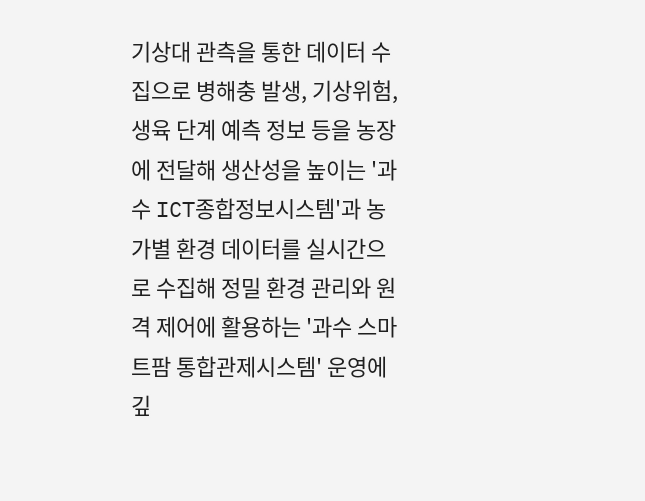기상대 관측을 통한 데이터 수집으로 병해충 발생, 기상위험, 생육 단계 예측 정보 등을 농장에 전달해 생산성을 높이는 '과수 ICT종합정보시스템'과 농가별 환경 데이터를 실시간으로 수집해 정밀 환경 관리와 원격 제어에 활용하는 '과수 스마트팜 통합관제시스템' 운영에 깊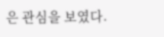은 관심을 보였다.